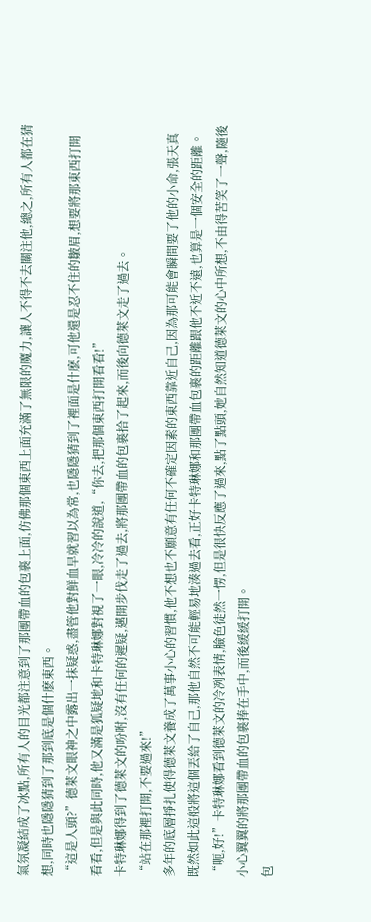氣氛凝結成了冰點,所有人的目光都注意到了那團帶血的包裹上面,仿佛那個東西上面充滿了無限的魔力,讓人不得不去關注他,總之,所有人都在猜想,同時也隱隱猜到了那到底是個什麽東西。
“這是人頭?”德萊文眼神之中露出一抹疑惑,盡管他對鮮血早就習以為常,也隱隱猜到了裡面是什麽,可他還是忍不住的皺眉,想要將那東西打開看看,但是與此同時,他又滿是狐疑地和卡特琳娜對視了一眼,冷冷的說道,“你去,把那個東西打開看看!”
卡特琳娜得到了德萊文的吩咐,沒有任何的遲疑,邁開步伐走了過去,將那團帶血的包裹拾了起來,而後向德萊文走了過去。
“站在那裡打開,不要過來!”
多年的底層掙扎使得德萊文養成了萬事小心的習慣,他不想也不願意有任何不確定因素的東西靠近自己,因為那可能會瞬間要了他的小命,張天真既然如此這般將這個丟給了自己,那他自然不可能輕易地湊過去看,正好卡特琳娜和那團帶血包裹的距離跟他不近不遠,也算是一個安全的距離。
“呃,好!”卡特琳娜看到德萊文的冷冽表情,臉色徒然一愣,但是很快反應了過來,點了點頭,她自然知道德萊文的心中所想,不由得苦笑了一聲,隨後小心翼翼的將那團帶血的包裹捧在手中,而後緩緩打開。
包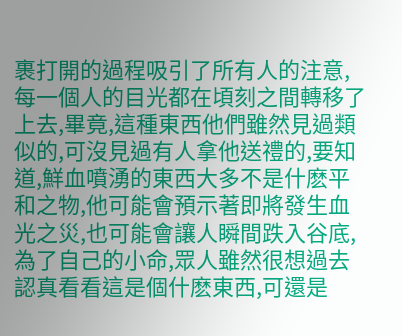裹打開的過程吸引了所有人的注意,每一個人的目光都在頃刻之間轉移了上去,畢竟,這種東西他們雖然見過類似的,可沒見過有人拿他送禮的,要知道,鮮血噴湧的東西大多不是什麽平和之物,他可能會預示著即將發生血光之災,也可能會讓人瞬間跌入谷底,為了自己的小命,眾人雖然很想過去認真看看這是個什麽東西,可還是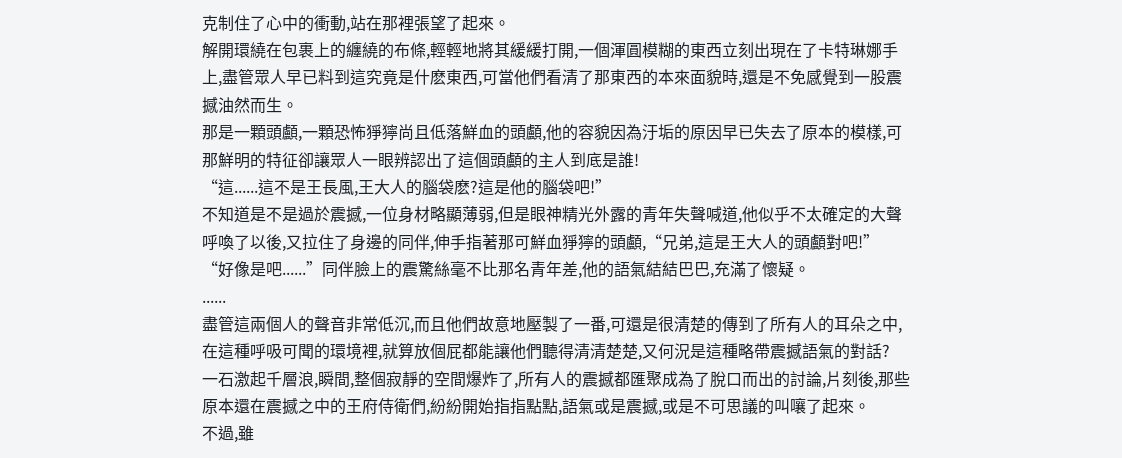克制住了心中的衝動,站在那裡張望了起來。
解開環繞在包裹上的纏繞的布條,輕輕地將其緩緩打開,一個渾圓模糊的東西立刻出現在了卡特琳娜手上,盡管眾人早已料到這究竟是什麽東西,可當他們看清了那東西的本來面貌時,還是不免感覺到一股震撼油然而生。
那是一顆頭顱,一顆恐怖猙獰尚且低落鮮血的頭顱,他的容貌因為汙垢的原因早已失去了原本的模樣,可那鮮明的特征卻讓眾人一眼辨認出了這個頭顱的主人到底是誰!
“這......這不是王長風,王大人的腦袋麽?這是他的腦袋吧!”
不知道是不是過於震撼,一位身材略顯薄弱,但是眼神精光外露的青年失聲喊道,他似乎不太確定的大聲呼喚了以後,又拉住了身邊的同伴,伸手指著那可鮮血猙獰的頭顱,“兄弟,這是王大人的頭顱對吧!”
“好像是吧......”同伴臉上的震驚絲毫不比那名青年差,他的語氣結結巴巴,充滿了懷疑。
......
盡管這兩個人的聲音非常低沉,而且他們故意地壓製了一番,可還是很清楚的傳到了所有人的耳朵之中,在這種呼吸可聞的環境裡,就算放個屁都能讓他們聽得清清楚楚,又何況是這種略帶震撼語氣的對話?
一石激起千層浪,瞬間,整個寂靜的空間爆炸了,所有人的震撼都匯聚成為了脫口而出的討論,片刻後,那些原本還在震撼之中的王府侍衛們,紛紛開始指指點點,語氣或是震撼,或是不可思議的叫嚷了起來。
不過,雖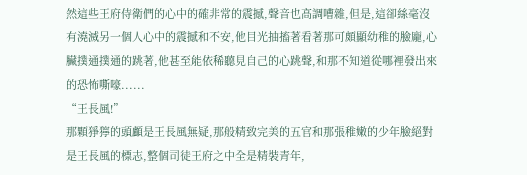然這些王府侍衛們的心中的確非常的震撼,聲音也高調嘈雜,但是,這卻絲毫沒有澆滅另一個人心中的震撼和不安,他目光抽搐著看著那可頗顯幼稚的臉龐,心臟撲通撲通的跳著,他甚至能依稀聽見自己的心跳聲,和那不知道從哪裡發出來的恐怖嘶嚎......
“王長風!”
那顆猙獰的頭顱是王長風無疑,那般精致完美的五官和那張稚嫩的少年臉絕對是王長風的標志,整個司徒王府之中全是精裝青年,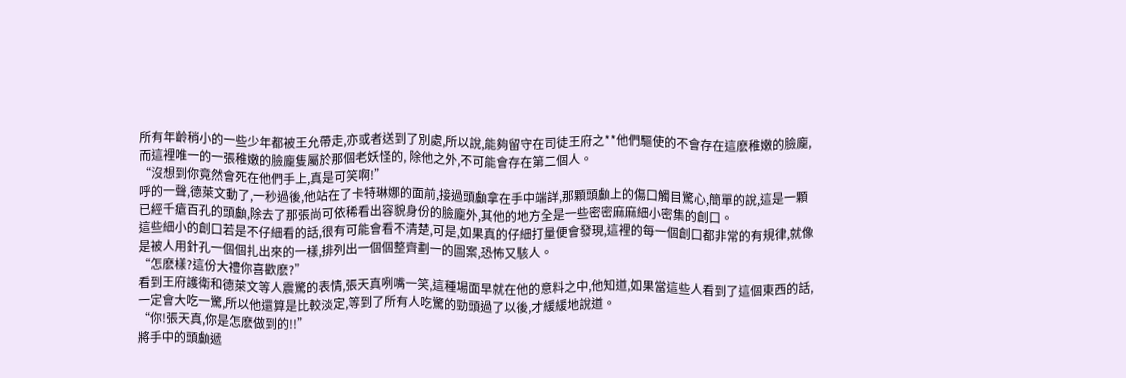所有年齡稍小的一些少年都被王允帶走,亦或者送到了別處,所以說,能夠留守在司徒王府之**他們驅使的不會存在這麽稚嫩的臉龐,而這裡唯一的一張稚嫩的臉龐隻屬於那個老妖怪的, 除他之外,不可能會存在第二個人。
“沒想到你竟然會死在他們手上,真是可笑啊!”
呼的一聲,德萊文動了,一秒過後,他站在了卡特琳娜的面前,接過頭顱拿在手中端詳,那顆頭顱上的傷口觸目驚心,簡單的說,這是一顆已經千瘡百孔的頭顱,除去了那張尚可依稀看出容貌身份的臉龐外,其他的地方全是一些密密麻麻細小密集的創口。
這些細小的創口若是不仔細看的話,很有可能會看不清楚,可是,如果真的仔細打量便會發現,這裡的每一個創口都非常的有規律,就像是被人用針孔一個個扎出來的一樣,排列出一個個整齊劃一的圖案,恐怖又駭人。
“怎麽樣?這份大禮你喜歡麽?”
看到王府護衛和德萊文等人震驚的表情,張天真咧嘴一笑,這種場面早就在他的意料之中,他知道,如果當這些人看到了這個東西的話,一定會大吃一驚,所以他還算是比較淡定,等到了所有人吃驚的勁頭過了以後,才緩緩地說道。
“你!張天真,你是怎麽做到的!!”
將手中的頭顱遞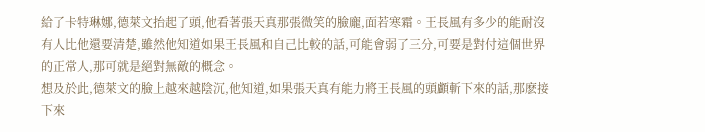給了卡特琳娜,德萊文抬起了頭,他看著張天真那張微笑的臉龐,面若寒霜。王長風有多少的能耐沒有人比他還要清楚,雖然他知道如果王長風和自己比較的話,可能會弱了三分,可要是對付這個世界的正常人,那可就是絕對無敵的概念。
想及於此,德萊文的臉上越來越陰沉,他知道,如果張天真有能力將王長風的頭顱斬下來的話,那麽接下來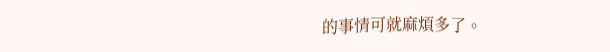的事情可就麻煩多了。